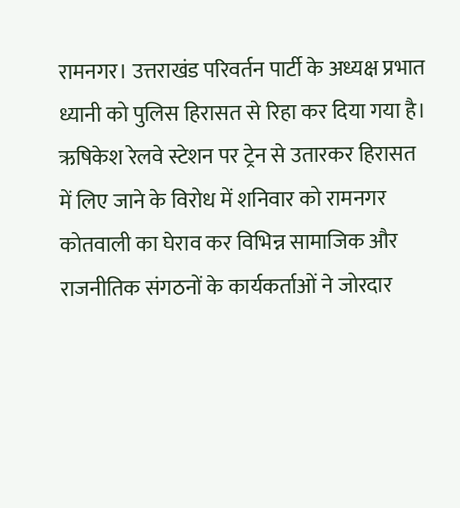रामनगर। उत्तराखंड परिवर्तन पार्टी के अध्यक्ष प्रभात ध्यानी को पुलिस हिरासत से रिहा कर दिया गया है। ऋषिकेश रेलवे स्टेशन पर ट्रेन से उतारकर हिरासत में लिए जाने के विरोध में शनिवार को रामनगर कोतवाली का घेराव कर विभिन्न सामाजिक और राजनीतिक संगठनों के कार्यकर्ताओं ने जोरदार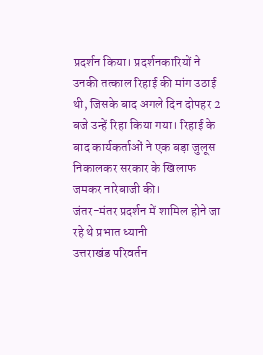प्रदर्शन किया। प्रदर्शनकारियों ने उनकी तत्काल रिहाई की मांग उठाई थी, जिसके बाद अगले दिन दोपहर 2 बजे उन्हें रिहा किया गया। रिहाई के बाद कार्यकर्ताओं ने एक बड़ा जुलूस निकालकर सरकार के खिलाफ जमकर नारेबाजी की।
जंतर-मंतर प्रदर्शन में शामिल होने जा रहे थे प्रभात ध्यानी
उत्तराखंड परिवर्तन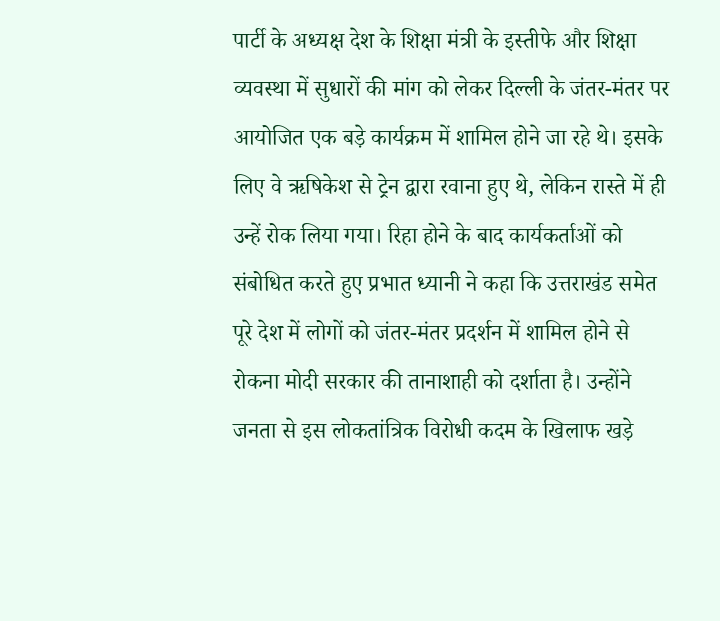पार्टी के अध्यक्ष देश के शिक्षा मंत्री के इस्तीफे और शिक्षा व्यवस्था में सुधारों की मांग को लेकर दिल्ली के जंतर-मंतर पर आयोजित एक बड़े कार्यक्रम में शामिल होने जा रहे थे। इसके लिए वे ऋषिकेश से ट्रेन द्वारा रवाना हुए थे, लेकिन रास्ते में ही उन्हें रोक लिया गया। रिहा होने के बाद कार्यकर्ताओं को संबोधित करते हुए प्रभात ध्यानी ने कहा कि उत्तराखंड समेत पूरे देश में लोगों को जंतर-मंतर प्रदर्शन में शामिल होने से रोकना मोदी सरकार की तानाशाही को दर्शाता है। उन्होंने जनता से इस लोकतांत्रिक विरोधी कदम के खिलाफ खड़े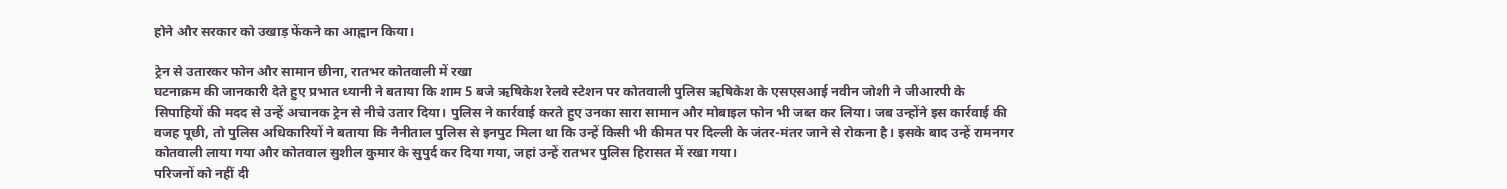होने और सरकार को उखाड़ फेंकने का आह्वान किया।

ट्रेन से उतारकर फोन और सामान छीना, रातभर कोतवाली में रखा
घटनाक्रम की जानकारी देते हुए प्रभात ध्यानी ने बताया कि शाम 5 बजे ऋषिकेश रेलवे स्टेशन पर कोतवाली पुलिस ऋषिकेश के एसएसआई नवीन जोशी ने जीआरपी के सिपाहियों की मदद से उन्हें अचानक ट्रेन से नीचे उतार दिया। पुलिस ने कार्रवाई करते हुए उनका सारा सामान और मोबाइल फोन भी जब्त कर लिया। जब उन्होंने इस कार्रवाई की वजह पूछी, तो पुलिस अधिकारियों ने बताया कि नैनीताल पुलिस से इनपुट मिला था कि उन्हें किसी भी कीमत पर दिल्ली के जंतर-मंतर जाने से रोकना है। इसके बाद उन्हें रामनगर कोतवाली लाया गया और कोतवाल सुशील कुमार के सुपुर्द कर दिया गया, जहां उन्हें रातभर पुलिस हिरासत में रखा गया।
परिजनों को नहीं दी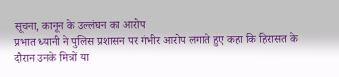सूचना, कानून के उल्लंघन का आरोप
प्रभात ध्यानी ने पुलिस प्रशासन पर गंभीर आरोप लगाते हुए कहा कि हिरासत के दौरान उनके मित्रों या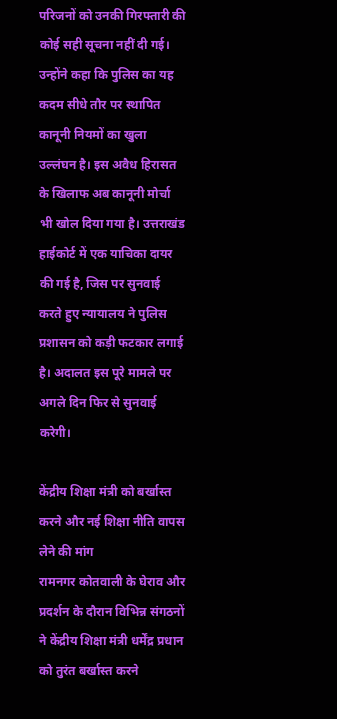परिजनों को उनकी गिरफ्तारी की कोई सही सूचना नहीं दी गई। उन्होंने कहा कि पुलिस का यह कदम सीधे तौर पर स्थापित कानूनी नियमों का खुला उल्लंघन है। इस अवैध हिरासत के खिलाफ अब कानूनी मोर्चा भी खोल दिया गया है। उत्तराखंड हाईकोर्ट में एक याचिका दायर की गई है, जिस पर सुनवाई करते हुए न्यायालय ने पुलिस प्रशासन को कड़ी फटकार लगाई है। अदालत इस पूरे मामले पर अगले दिन फिर से सुनवाई करेगी।

केंद्रीय शिक्षा मंत्री को बर्खास्त करने और नई शिक्षा नीति वापस लेने की मांग
रामनगर कोतवाली के घेराव और प्रदर्शन के दौरान विभिन्न संगठनों ने केंद्रीय शिक्षा मंत्री धर्मेंद्र प्रधान को तुरंत बर्खास्त करने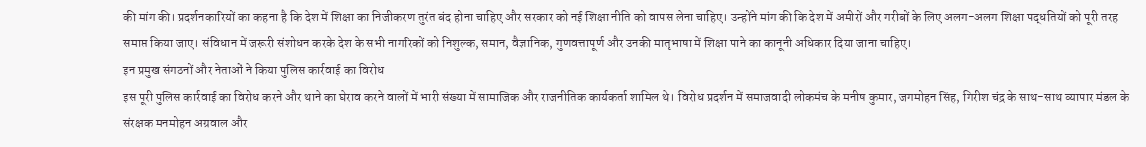की मांग की। प्रदर्शनकारियों का कहना है कि देश में शिक्षा का निजीकरण तुरंत बंद होना चाहिए और सरकार को नई शिक्षा नीति को वापस लेना चाहिए। उन्होंने मांग की कि देश में अमीरों और गरीबों के लिए अलग-अलग शिक्षा पद्धतियों को पूरी तरह समाप्त किया जाए। संविधान में जरूरी संशोधन करके देश के सभी नागरिकों को निशुल्क, समान, वैज्ञानिक, गुणवत्तापूर्ण और उनकी मातृभाषा में शिक्षा पाने का कानूनी अधिकार दिया जाना चाहिए।
इन प्रमुख संगठनों और नेताओं ने किया पुलिस कार्रवाई का विरोध
इस पूरी पुलिस कार्रवाई का विरोध करने और थाने का घेराव करने वालों में भारी संख्या में सामाजिक और राजनीतिक कार्यकर्ता शामिल थे। विरोध प्रदर्शन में समाजवादी लोकमंच के मनीष कुमार, जगमोहन सिंह, गिरीश चंद्र के साथ-साथ व्यापार मंडल के संरक्षक मनमोहन अग्रवाल और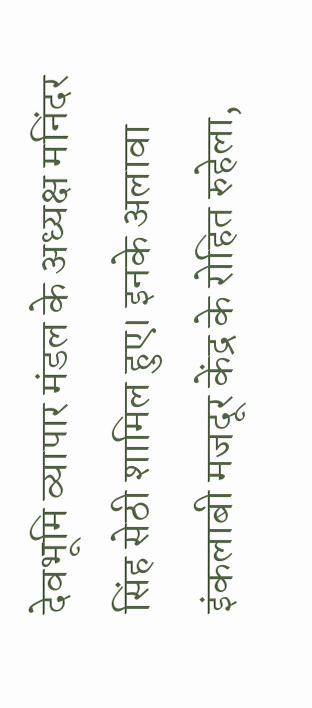देवभूमि व्यापार मंडल के अध्यक्ष मनिंदर सिंह सेठी शामिल हुए। इनके अलावा इंकलाबी मजदूर केंद्र के रोहित रुहेला,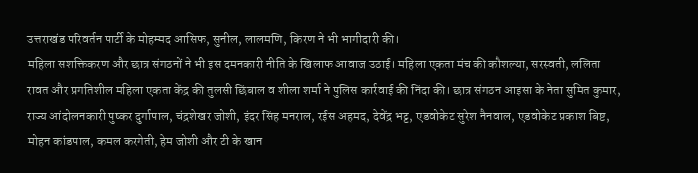उत्तराखंड परिवर्तन पार्टी के मोहम्मद आसिफ, सुनील, लालमणि, किरण ने भी भागीदारी की।
महिला सशक्तिकरण और छात्र संगठनों ने भी इस दमनकारी नीति के खिलाफ आवाज उठाई। महिला एकता मंच की कौशल्या, सरस्वती, ललिता रावत और प्रगतिशील महिला एकता केंद्र की तुलसी छिंबाल व शीला शर्मा ने पुलिस कार्रवाई की निंदा की। छात्र संगठन आइसा के नेता सुमित कुमार, राज्य आंदोलनकारी पुष्कर दुर्गापाल, चंद्रशेखर जोशी, इंदर सिंह मनराल, रईस अहमद, देवेंद्र भट्ट, एडवोकेट सुरेश नैनवाल, एडवोकेट प्रकाश बिष्ट, मोहन कांडपाल, कमल करगेती, हेम जोशी और टी के खान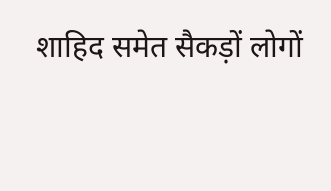शाहिद समेत सैकड़ों लोगों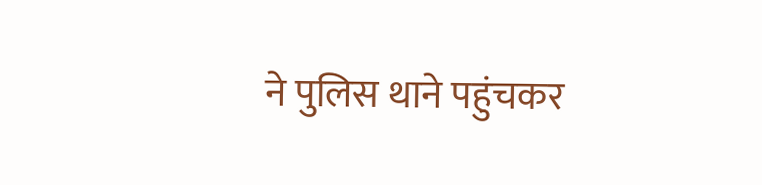ने पुलिस थाने पहुंचकर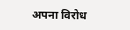अपना विरोध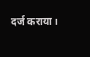दर्ज कराया।